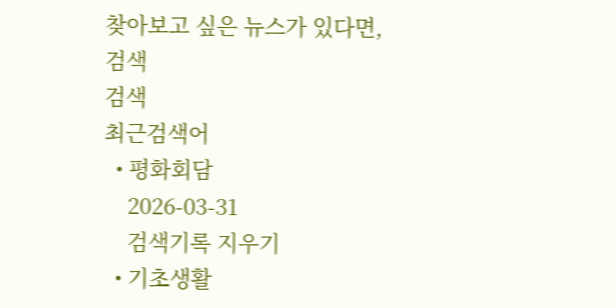찾아보고 싶은 뉴스가 있다면, 검색
검색
최근검색어
  • 평화회담
    2026-03-31
    검색기록 지우기
  • 기초생활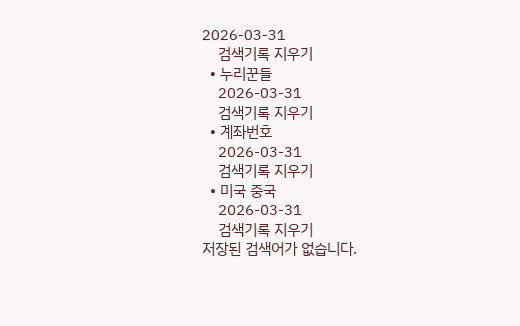2026-03-31
    검색기록 지우기
  • 누리꾼들
    2026-03-31
    검색기록 지우기
  • 계좌번호
    2026-03-31
    검색기록 지우기
  • 미국 중국
    2026-03-31
    검색기록 지우기
저장된 검색어가 없습니다.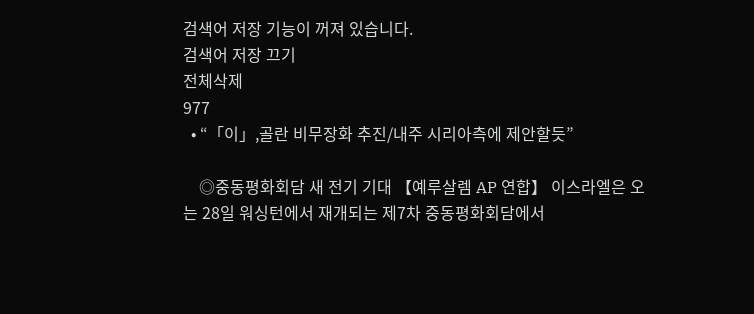검색어 저장 기능이 꺼져 있습니다.
검색어 저장 끄기
전체삭제
977
  • “「이」,골란 비무장화 추진/내주 시리아측에 제안할듯”

    ◎중동평화회담 새 전기 기대 【예루살렘 AP 연합】 이스라엘은 오는 28일 워싱턴에서 재개되는 제7차 중동평화회담에서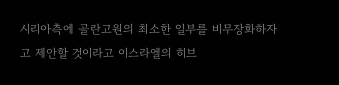시리아측에 골란고원의 최소한 일부를 비무장화하자고 제안할 것이라고 이스라엘의 히브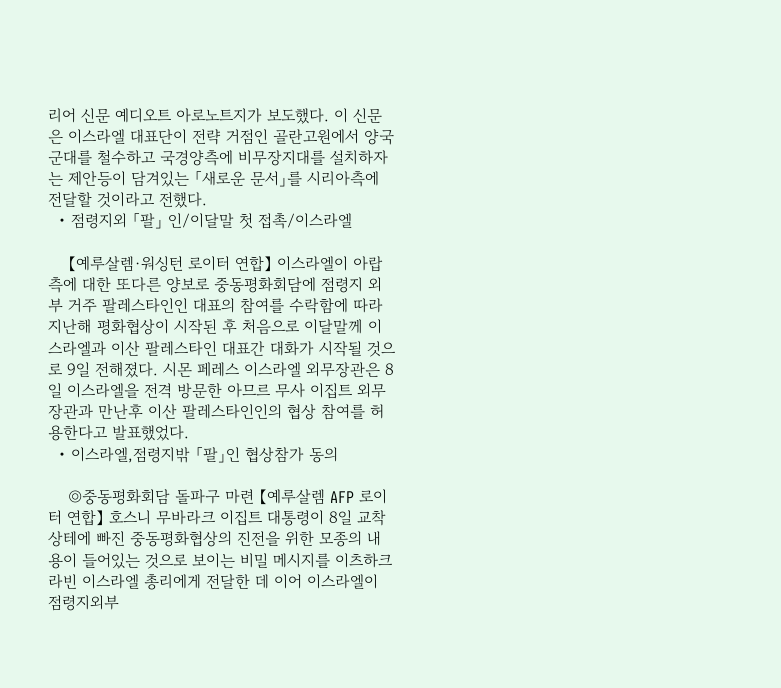리어 신문 예디오트 아로노트지가 보도했다. 이 신문은 이스라엘 대표단이 전략 거점인 골란고원에서 양국군대를 철수하고 국경양측에 비무장지대를 설치하자는 제안등이 담겨있는 「새로운 문서」를 시리아측에 전달할 것이라고 전했다.
  • 점령지외 「팔」 인/이달말 첫 접촉/이스라엘

    【예루살렘·워싱턴 로이터 연합】 이스라엘이 아랍측에 대한 또다른 양보로 중동평화회담에 점령지 외부 거주 팔레스타인인 대표의 참여를 수락함에 따라 지난해 평화협상이 시작된 후 처음으로 이달말께 이스라엘과 이산 팔레스타인 대표간 대화가 시작될 것으로 9일 전해졌다. 시몬 페레스 이스라엘 외무장관은 8일 이스라엘을 전격 방문한 아므르 무사 이집트 외무장관과 만난후 이산 팔레스타인인의 협상 참여를 허용한다고 발표했었다.
  • 이스라엘,점령지밖 「팔」인 협상참가 동의

    ◎중동평화회담 돌파구 마련 【예루살렘 AFP 로이터 연합】 호스니 무바라크 이집트 대통령이 8일 교착상테에 빠진 중동평화협상의 진전을 위한 모종의 내용이 들어있는 것으로 보이는 비밀 메시지를 이츠하크 라빈 이스라엘 총리에게 전달한 데 이어 이스라엘이 점령지외부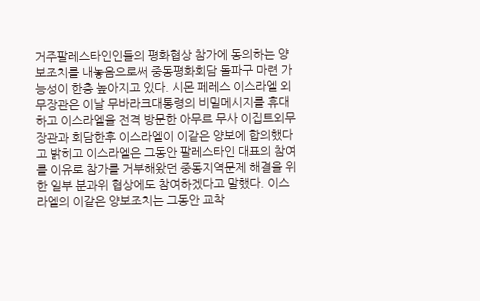거주팔레스타인인들의 평화협상 참가에 동의하는 양보조치를 내놓음으로써 중동평화회담 돌파구 마련 가능성이 한층 높아지고 있다. 시몬 페레스 이스라엘 외무장관은 이날 무바라크대통령의 비밀메시지를 휴대하고 이스라엘을 전격 방문한 아무르 무사 이집트외무장관과 회담한후 이스라엘이 이같은 양보에 합의했다고 밝히고 이스라엘은 그동안 팔레스타인 대표의 참여를 이유로 참가를 거부해왔던 중동지역문제 해결을 위한 일부 분과위 협상에도 참여하겠다고 말했다. 이스라엘의 이같은 양보조치는 그동안 교착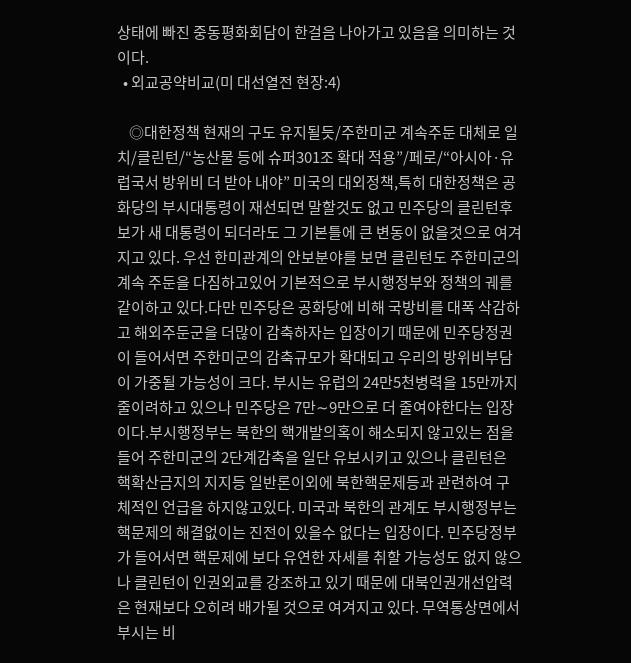상태에 빠진 중동평화회담이 한걸음 나아가고 있음을 의미하는 것이다.
  • 외교공약비교(미 대선열전 현장:4)

    ◎대한정책 현재의 구도 유지될듯/주한미군 계속주둔 대체로 일치/클린턴/“농산물 등에 슈퍼301조 확대 적용”/페로/“아시아·유럽국서 방위비 더 받아 내야” 미국의 대외정책,특히 대한정책은 공화당의 부시대통령이 재선되면 말할것도 없고 민주당의 클린턴후보가 새 대통령이 되더라도 그 기본틀에 큰 변동이 없을것으로 여겨지고 있다. 우선 한미관계의 안보분야를 보면 클린턴도 주한미군의 계속 주둔을 다짐하고있어 기본적으로 부시행정부와 정책의 궤를 같이하고 있다.다만 민주당은 공화당에 비해 국방비를 대폭 삭감하고 해외주둔군을 더많이 감축하자는 입장이기 때문에 민주당정권이 들어서면 주한미군의 감축규모가 확대되고 우리의 방위비부담이 가중될 가능성이 크다. 부시는 유럽의 24만5천병력을 15만까지 줄이려하고 있으나 민주당은 7만∼9만으로 더 줄여야한다는 입장이다.부시행정부는 북한의 핵개발의혹이 해소되지 않고있는 점을 들어 주한미군의 2단계감축을 일단 유보시키고 있으나 클린턴은 핵확산금지의 지지등 일반론이외에 북한핵문제등과 관련하여 구체적인 언급을 하지않고있다. 미국과 북한의 관계도 부시행정부는 핵문제의 해결없이는 진전이 있을수 없다는 입장이다. 민주당정부가 들어서면 핵문제에 보다 유연한 자세를 취할 가능성도 없지 않으나 클린턴이 인권외교를 강조하고 있기 때문에 대북인권개선압력은 현재보다 오히려 배가될 것으로 여겨지고 있다. 무역통상면에서 부시는 비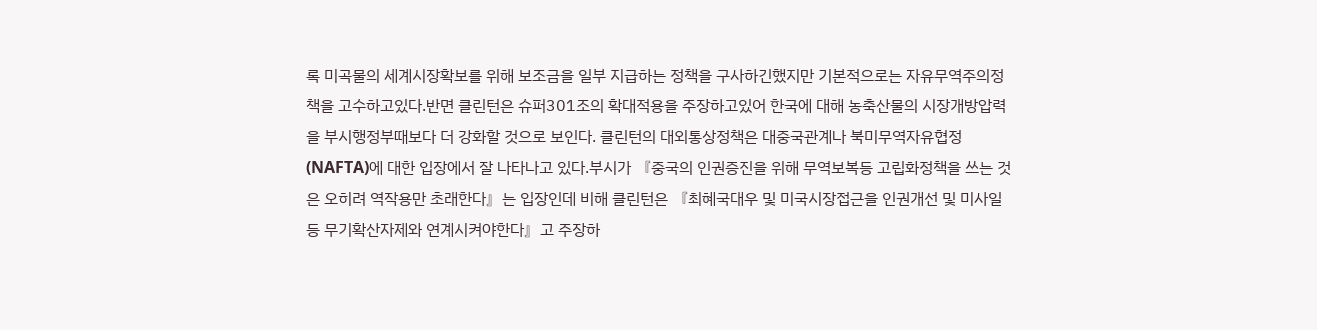록 미곡물의 세계시장확보를 위해 보조금을 일부 지급하는 정책을 구사하긴했지만 기본적으로는 자유무역주의정책을 고수하고있다.반면 클린턴은 슈퍼301조의 확대적용을 주장하고있어 한국에 대해 농축산물의 시장개방압력을 부시행정부때보다 더 강화할 것으로 보인다. 클린턴의 대외통상정책은 대중국관계나 북미무역자유협정(NAFTA)에 대한 입장에서 잘 나타나고 있다.부시가 『중국의 인권증진을 위해 무역보복등 고립화정책을 쓰는 것은 오히려 역작용만 초래한다』는 입장인데 비해 클린턴은 『최혜국대우 및 미국시장접근을 인권개선 및 미사일등 무기확산자제와 연계시켜야한다』고 주장하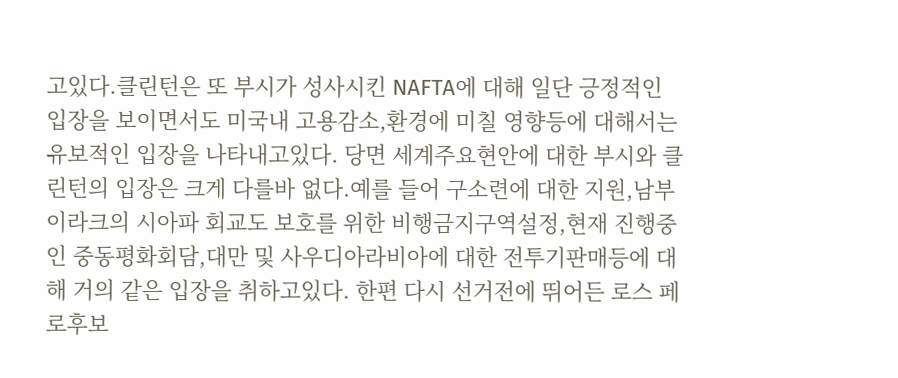고있다.클린턴은 또 부시가 성사시킨 NAFTA에 대해 일단 긍정적인 입장을 보이면서도 미국내 고용감소,환경에 미칠 영향등에 대해서는 유보적인 입장을 나타내고있다. 당면 세계주요현안에 대한 부시와 클린턴의 입장은 크게 다를바 없다.예를 들어 구소련에 대한 지원,남부 이라크의 시아파 회교도 보호를 위한 비행금지구역설정,현재 진행중인 중동평화회담,대만 및 사우디아라비아에 대한 전투기판매등에 대해 거의 같은 입장을 취하고있다. 한편 다시 선거전에 뛰어든 로스 페로후보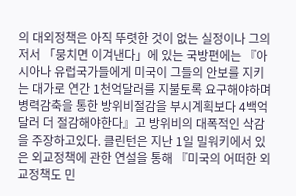의 대외정책은 아직 뚜렷한 것이 없는 실정이나 그의 저서 「뭉치면 이겨낸다」에 있는 국방편에는 『아시아나 유럽국가들에게 미국이 그들의 안보를 지키는 대가로 연간 1천억달러를 지불토록 요구해야하며 병력감축을 통한 방위비절감을 부시계획보다 4백억달러 더 절감해야한다』고 방위비의 대폭적인 삭감을 주장하고있다. 클린턴은 지난 1일 밀워키에서 있은 외교정책에 관한 연설을 통해 『미국의 어떠한 외교정책도 민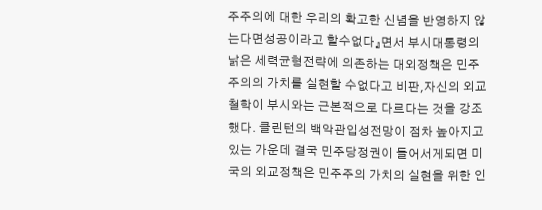주주의에 대한 우리의 확고한 신념을 반영하지 않는다면성공이라고 할수없다』면서 부시대통령의 낡은 세력균형전략에 의존하는 대외정책은 민주주의의 가치를 실현할 수없다고 비판,자신의 외교철학이 부시와는 근본적으로 다르다는 것을 강조했다. 클린턴의 백악관입성전망이 점차 높아지고있는 가운데 결국 민주당정권이 들어서게되면 미국의 외교정책은 민주주의 가치의 실현을 위한 인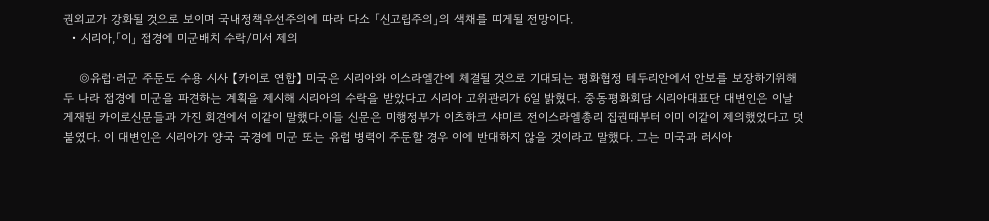권외교가 강화될 것으로 보이며 국내정책우선주의에 따라 다소 「신고립주의」의 색채를 띠게될 전망이다.
  • 시리아,「이」 접경에 미군배치 수락/미서 제의

    ◎유럽·러군 주둔도 수용 시사 【카이로 연합】 미국은 시리아와 이스라엘간에 체결될 것으로 기대되는 평화협정 테두리안에서 안보를 보장하기위해 두 나라 접경에 미군을 파견하는 계획을 제시해 시리아의 수락을 받았다고 시리아 고위관리가 6일 밝혔다. 중동평화회담 시리아대표단 대변인은 이날 게재된 카이로신문들과 가진 회견에서 이같이 말했다.이들 신문은 미행정부가 이츠하크 샤미르 전이스라엘총리 집권때부터 이미 이같이 제의했었다고 덧붙였다. 이 대변인은 시리아가 양국 국경에 미군 또는 유럽 병력이 주둔할 경우 이에 반대하지 않을 것이라고 말했다. 그는 미국과 러시아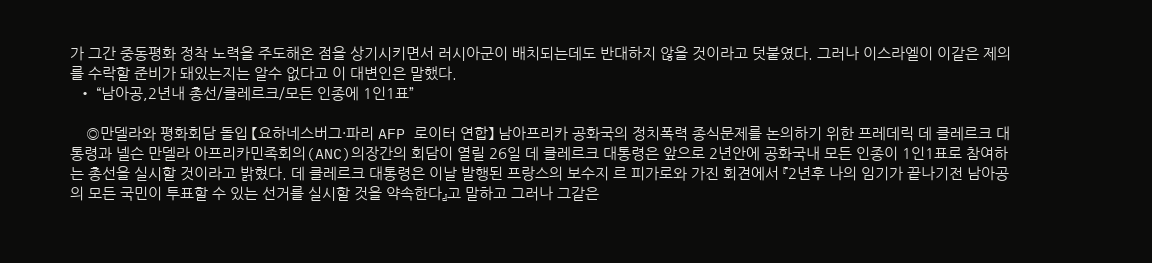가 그간 중동평화 정착 노력을 주도해온 점을 상기시키면서 러시아군이 배치되는데도 반대하지 않을 것이라고 덧붙였다. 그러나 이스라엘이 이같은 제의를 수락할 준비가 돼있는지는 알수 없다고 이 대변인은 말했다.
  • “남아공,2년내 총선/클레르크/모든 인종에 1인1표”

    ◎만델라와 평화회담 돌입 【요하네스버그·파리 AFP 로이터 연합】 남아프리카 공화국의 정치폭력 종식문제를 논의하기 위한 프레데릭 데 클레르크 대통령과 넬슨 만델라 아프리카민족회의(ANC)의장간의 회담이 열릴 26일 데 클레르크 대통령은 앞으로 2년안에 공화국내 모든 인종이 1인1표로 참여하는 총선을 실시할 것이라고 밝혔다. 데 클레르크 대통령은 이날 발행된 프랑스의 보수지 르 피가로와 가진 회견에서 『2년후 나의 임기가 끝나기전 남아공의 모든 국민이 투표할 수 있는 선거를 실시할 것을 약속한다』고 말하고 그러나 그같은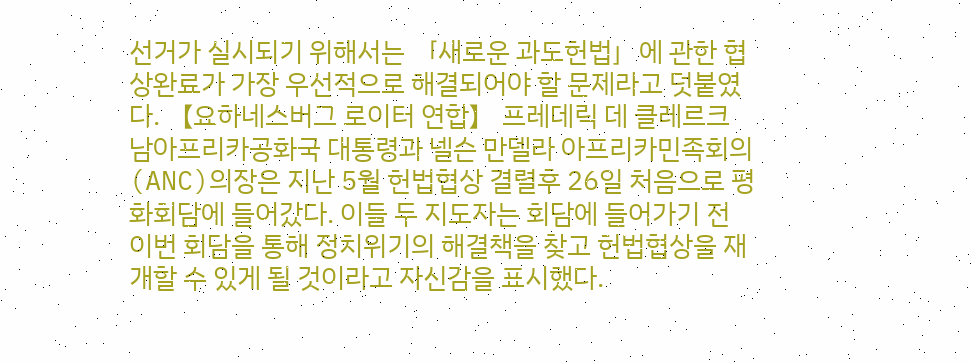선거가 실시되기 위해서는 「새로운 과도헌법」에 관한 협상완료가 가장 우선적으로 해결되어야 할 문제라고 덧붙였다. 【요하네스버그 로이터 연합】 프레데릭 데 클레르크 남아프리카공화국 대통령과 넬슨 만델라 아프리카민족회의(ANC)의장은 지난 5월 헌법협상 결렬후 26일 처음으로 평화회담에 들어갔다. 이들 두 지도자는 회담에 들어가기 전 이번 회담을 통해 정치위기의 해결책을 찾고 헌법협상을 재개할 수 있게 될 것이라고 자신감을 표시했다.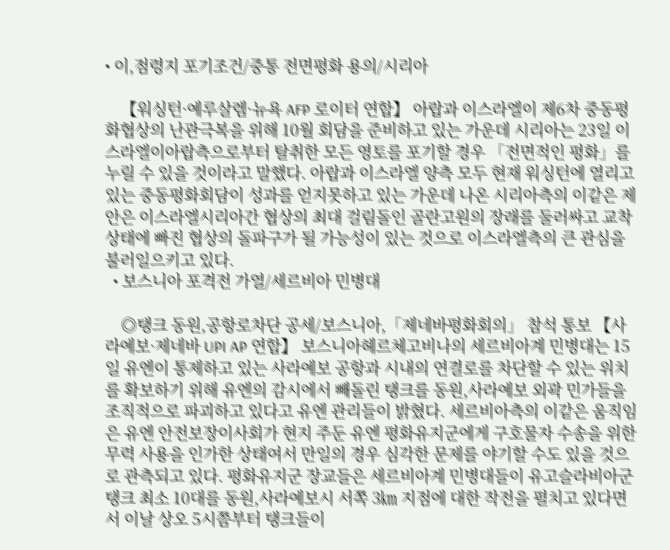• 이,점령지 포기조건/중통 전면평화 용의/시리아

    【워싱턴·예루살렘·뉴욕 AFP 로이터 연합】 아랍과 이스라엘이 제6차 중동평화협상의 난관극복을 위해 10월 회담을 준비하고 있는 가운데 시리아는 23일 이스라엘이아랍측으로부터 탈취한 모든 영토를 포기할 경우 「전면적인 평화」를 누릴 수 있을 것이라고 말했다. 아랍과 이스라엘 양측 모두 현재 워싱턴에 열리고 있는 중동평화회담이 성과를 얻지못하고 있는 가운데 나온 시리아측의 이같은 제안은 이스라엘시리아간 협상의 최대 걸림돌인 골란고원의 장래를 둘러싸고 교착상태에 빠진 협상의 돌파구가 될 가능성이 있는 것으로 이스라엘측의 큰 관심을 불러일으키고 있다.
  • 보스니아 포격전 가열/세르비아 민병대

    ◎탱크 동원,공항로차단 공세/보스니아,「제네바평화회의」 참석 통보 【사라예보·제네바 UPI AP 연합】 보스니아헤르체고비나의 세르비아계 민병대는 15일 유엔이 통제하고 있는 사라예보 공항과 시내의 연결로를 차단할 수 있는 위치를 확보하기 위해 유엔의 감시에서 빼돌린 탱크를 동원,사라예보 외곽 민가들을 조직적으로 파괴하고 있다고 유엔 관리들이 밝혔다. 세르비아측의 이같은 움직임은 유엔 안전보장이사회가 현지 주둔 유엔 평화유지군에게 구호물자 수송을 위한 무력 사용을 인가한 상태여서 만일의 경우 심각한 문제를 야기할 수도 있을 것으로 관측되고 있다. 평화유지군 장교들은 세르비아계 민병대들이 유고슬라비아군 탱크 최소 10대를 동원,사라예보시 서쪽 3㎞ 지점에 대한 작전을 펼치고 있다면서 이날 상오 5시쯤부터 탱크들이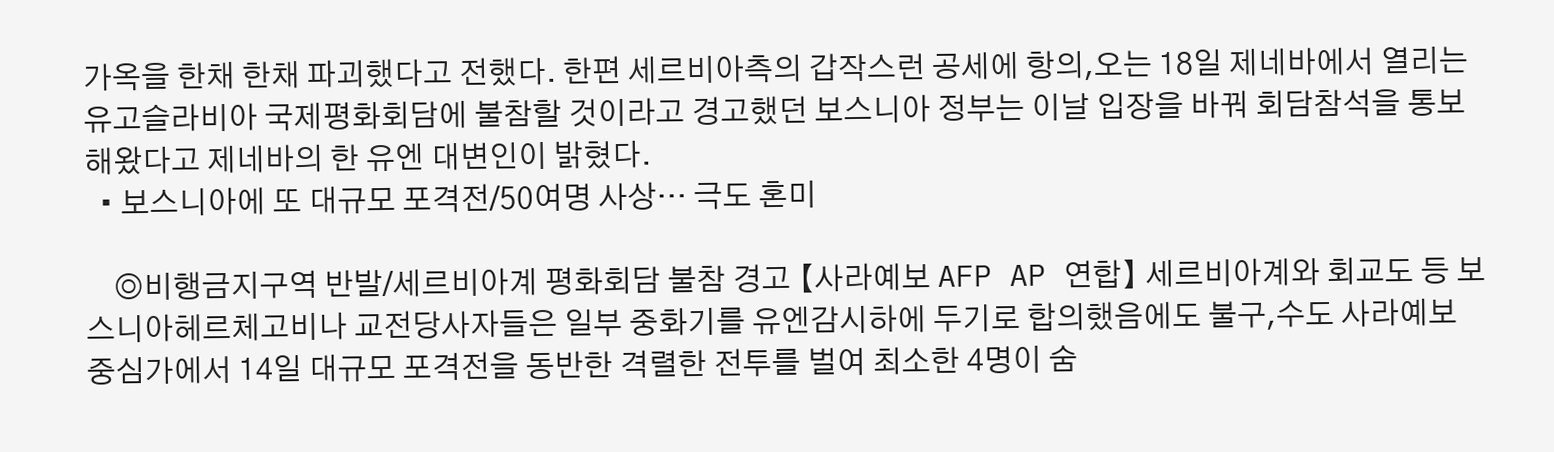가옥을 한채 한채 파괴했다고 전했다. 한편 세르비아측의 갑작스런 공세에 항의,오는 18일 제네바에서 열리는 유고슬라비아 국제평화회담에 불참할 것이라고 경고했던 보스니아 정부는 이날 입장을 바꿔 회담참석을 통보해왔다고 제네바의 한 유엔 대변인이 밝혔다.
  • 보스니아에 또 대규모 포격전/50여명 사상… 극도 혼미

    ◎비행금지구역 반발/세르비아계 평화회담 불참 경고 【사라예보 AFP AP 연합】 세르비아계와 회교도 등 보스니아헤르체고비나 교전당사자들은 일부 중화기를 유엔감시하에 두기로 합의했음에도 불구,수도 사라예보 중심가에서 14일 대규모 포격전을 동반한 격렬한 전투를 벌여 최소한 4명이 숨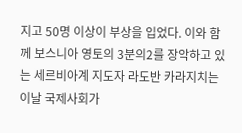지고 50명 이상이 부상을 입었다. 이와 함께 보스니아 영토의 3분의2를 장악하고 있는 세르비아계 지도자 라도반 카라지치는 이날 국제사회가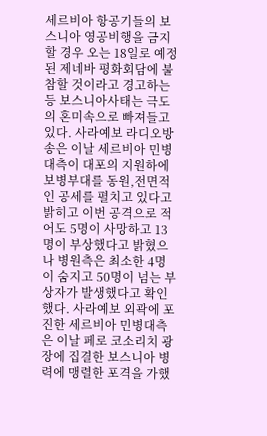세르비아 항공기들의 보스니아 영공비행을 금지할 경우 오는 18일로 예정된 제네바 평화회담에 불참할 것이라고 경고하는 등 보스니아사태는 극도의 혼미속으로 빠져들고 있다. 사라예보 라디오방송은 이날 세르비아 민병대측이 대포의 지원하에 보병부대를 동원,전면적인 공세를 펼치고 있다고 밝히고 이번 공격으로 적어도 5명이 사망하고 13명이 부상했다고 밝혔으나 병원측은 최소한 4명이 숨지고 50명이 넘는 부상자가 발생했다고 확인했다. 사라예보 외곽에 포진한 세르비아 민병대측은 이날 페로 코소리치 광장에 집결한 보스니아 병력에 맹렬한 포격을 가했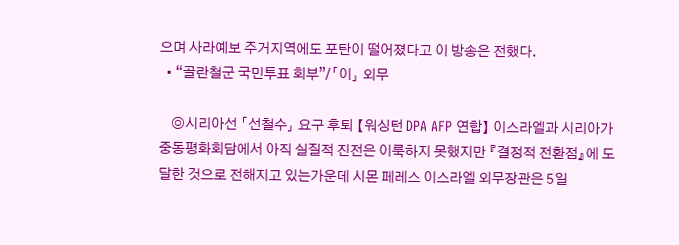으며 사라예보 주거지역에도 포탄이 떨어졌다고 이 방송은 전했다.
  • “골란철군 국민투표 회부”/「이」 외무

    ◎시리아선 「선철수」 요구 후퇴 【워싱턴 DPA AFP 연합】 이스라엘과 시리아가 중동평화회담에서 아직 실질적 진전은 이룩하지 못했지만 『결정적 전환점』에 도달한 것으로 전해지고 있는가운데 시몬 페레스 이스라엘 외무장관은 5일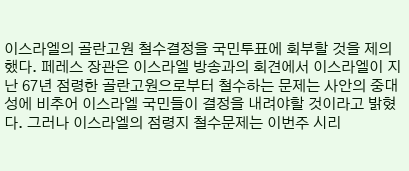이스라엘의 골란고원 철수결정을 국민투표에 회부할 것을 제의했다. 페레스 장관은 이스라엘 방송과의 회견에서 이스라엘이 지난 67년 점령한 골란고원으로부터 철수하는 문제는 사안의 중대성에 비추어 이스라엘 국민들이 결정을 내려야할 것이라고 밝혔다. 그러나 이스라엘의 점령지 철수문제는 이번주 시리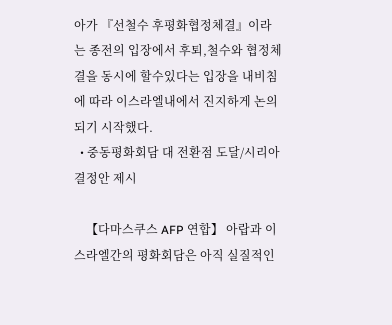아가 『선철수 후평화협정체결』이라는 종전의 입장에서 후퇴,철수와 협정체결을 동시에 할수있다는 입장을 내비침에 따라 이스라엘내에서 진지하게 논의되기 시작했다.
  • 중동평화회담 대 전환점 도달/시리아 결정안 제시

    【다마스쿠스 AFP 연합】 아랍과 이스라엘간의 평화회담은 아직 실질적인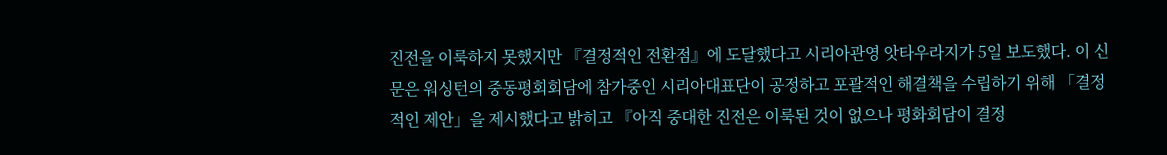진전을 이룩하지 못했지만 『결정적인 전환점』에 도달했다고 시리아관영 앗타우라지가 5일 보도했다. 이 신문은 워싱턴의 중동평회회담에 참가중인 시리아대표단이 공정하고 포괄적인 해결책을 수립하기 위해 「결정적인 제안」을 제시했다고 밝히고 『아직 중대한 진전은 이룩된 것이 없으나 평화회담이 결정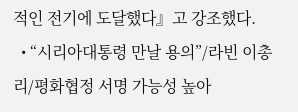적인 전기에 도달했다』고 강조했다.
  • “시리아대통령 만날 용의”/라빈 이총리/평화협정 서명 가능성 높아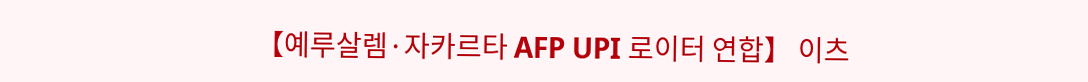【예루살렘·자카르타 AFP UPI 로이터 연합】 이츠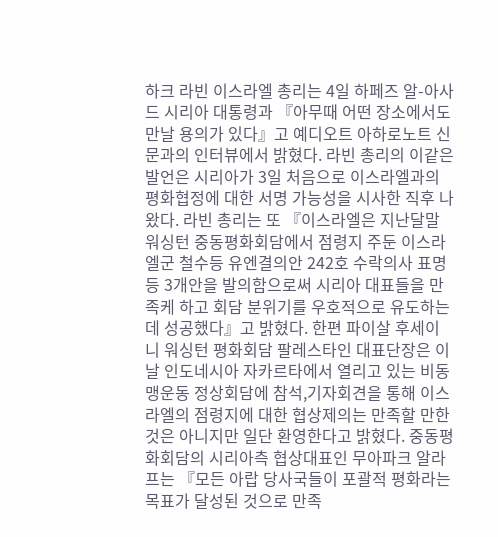하크 라빈 이스라엘 총리는 4일 하페즈 알-아사드 시리아 대통령과 『아무때 어떤 장소에서도 만날 용의가 있다』고 예디오트 아하로노트 신문과의 인터뷰에서 밝혔다. 라빈 총리의 이같은 발언은 시리아가 3일 처음으로 이스라엘과의 평화협정에 대한 서명 가능성을 시사한 직후 나왔다. 라빈 총리는 또 『이스라엘은 지난달말 워싱턴 중동평화회담에서 점령지 주둔 이스라엘군 철수등 유엔결의안 242호 수락의사 표명등 3개안을 발의함으로써 시리아 대표들을 만족케 하고 회담 분위기를 우호적으로 유도하는데 성공했다』고 밝혔다. 한편 파이살 후세이니 워싱턴 평화회담 팔레스타인 대표단장은 이날 인도네시아 자카르타에서 열리고 있는 비동맹운동 정상회담에 참석,기자회견을 통해 이스라엘의 점령지에 대한 협상제의는 만족할 만한 것은 아니지만 일단 환영한다고 밝혔다. 중동평화회담의 시리아측 협상대표인 무아파크 알라프는 『모든 아랍 당사국들이 포괄적 평화라는 목표가 달성된 것으로 만족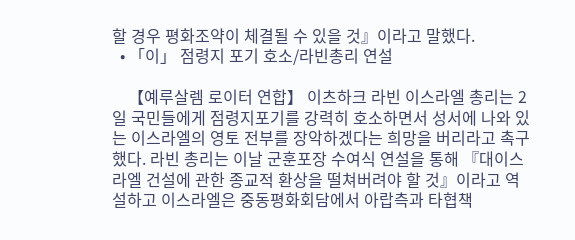할 경우 평화조약이 체결될 수 있을 것』이라고 말했다.
  • 「이」 점령지 포기 호소/라빈총리 연설

    【예루살렘 로이터 연합】 이츠하크 라빈 이스라엘 총리는 2일 국민들에게 점령지포기를 강력히 호소하면서 성서에 나와 있는 이스라엘의 영토 전부를 장악하겠다는 희망을 버리라고 촉구했다. 라빈 총리는 이날 군훈포장 수여식 연설을 통해 『대이스라엘 건설에 관한 종교적 환상을 떨쳐버려야 할 것』이라고 역설하고 이스라엘은 중동평화회담에서 아랍측과 타협책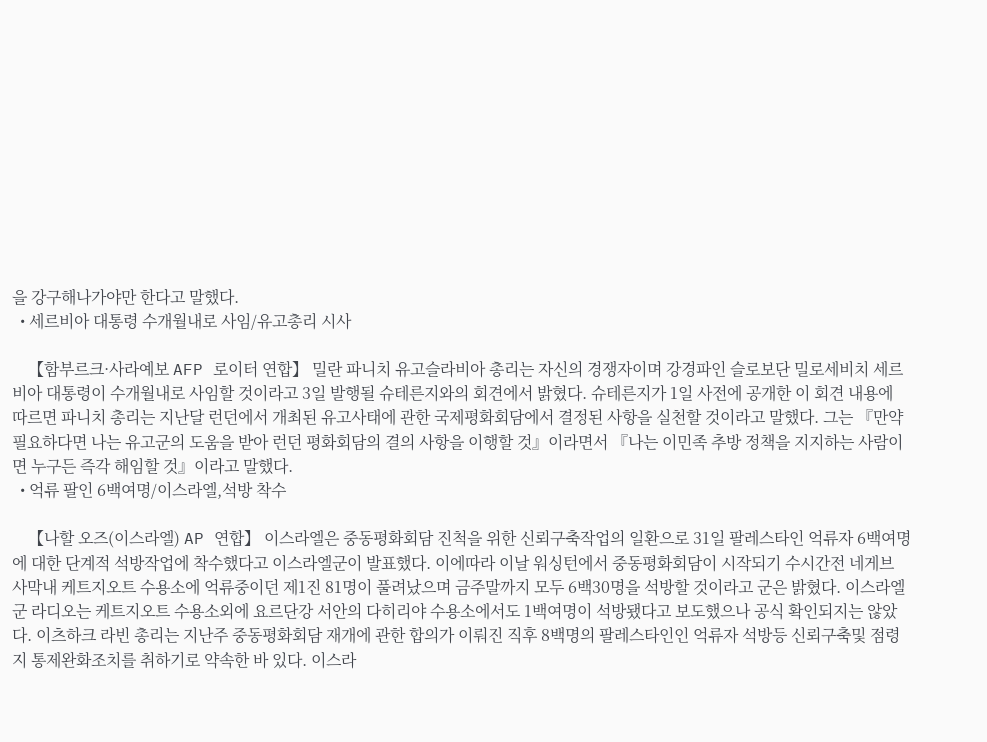을 강구해나가야만 한다고 말했다.
  • 세르비아 대통령 수개월내로 사임/유고총리 시사

    【함부르크·사라예보 AFP 로이터 연합】 밀란 파니치 유고슬라비아 총리는 자신의 경쟁자이며 강경파인 슬로보단 밀로세비치 세르비아 대통령이 수개월내로 사임할 것이라고 3일 발행될 슈테른지와의 회견에서 밝혔다. 슈테른지가 1일 사전에 공개한 이 회견 내용에 따르면 파니치 총리는 지난달 런던에서 개최된 유고사태에 관한 국제평화회담에서 결정된 사항을 실천할 것이라고 말했다. 그는 『만약 필요하다면 나는 유고군의 도움을 받아 런던 평화회담의 결의 사항을 이행할 것』이라면서 『나는 이민족 추방 정책을 지지하는 사람이면 누구든 즉각 해임할 것』이라고 말했다.
  • 억류 팔인 6백여명/이스라엘,석방 착수

    【나할 오즈(이스라엘) AP 연합】 이스라엘은 중동평화회담 진척을 위한 신뢰구축작업의 일환으로 31일 팔레스타인 억류자 6백여명에 대한 단계적 석방작업에 착수했다고 이스라엘군이 발표했다. 이에따라 이날 워싱턴에서 중동평화회담이 시작되기 수시간전 네게브 사막내 케트지오트 수용소에 억류중이던 제1진 81명이 풀려났으며 금주말까지 모두 6백30명을 석방할 것이라고 군은 밝혔다. 이스라엘군 라디오는 케트지오트 수용소외에 요르단강 서안의 다히리야 수용소에서도 1백여명이 석방됐다고 보도했으나 공식 확인되지는 않았다. 이츠하크 라빈 총리는 지난주 중동평화회담 재개에 관한 합의가 이뤄진 직후 8백명의 팔레스타인인 억류자 석방등 신뢰구축및 점령지 통제완화조치를 취하기로 약속한 바 있다. 이스라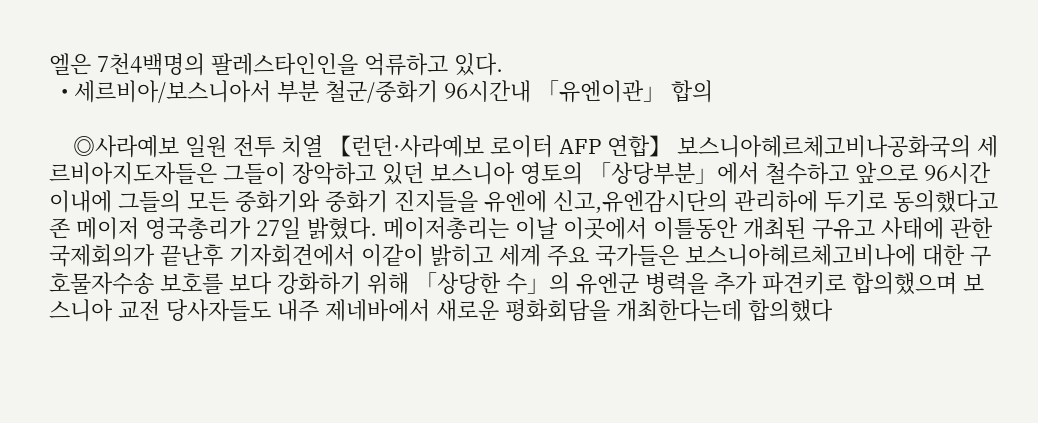엘은 7천4백명의 팔레스타인인을 억류하고 있다.
  • 세르비아/보스니아서 부분 철군/중화기 96시간내 「유엔이관」 합의

    ◎사라예보 일원 전투 치열 【런던·사라예보 로이터 AFP 연합】 보스니아헤르체고비나공화국의 세르비아지도자들은 그들이 장악하고 있던 보스니아 영토의 「상당부분」에서 철수하고 앞으로 96시간 이내에 그들의 모든 중화기와 중화기 진지들을 유엔에 신고,유엔감시단의 관리하에 두기로 동의했다고 존 메이저 영국총리가 27일 밝혔다. 메이저총리는 이날 이곳에서 이틀동안 개최된 구유고 사태에 관한 국제회의가 끝난후 기자회견에서 이같이 밝히고 세계 주요 국가들은 보스니아헤르체고비나에 대한 구호물자수송 보호를 보다 강화하기 위해 「상당한 수」의 유엔군 병력을 추가 파견키로 합의했으며 보스니아 교전 당사자들도 내주 제네바에서 새로운 평화회담을 개최한다는데 합의했다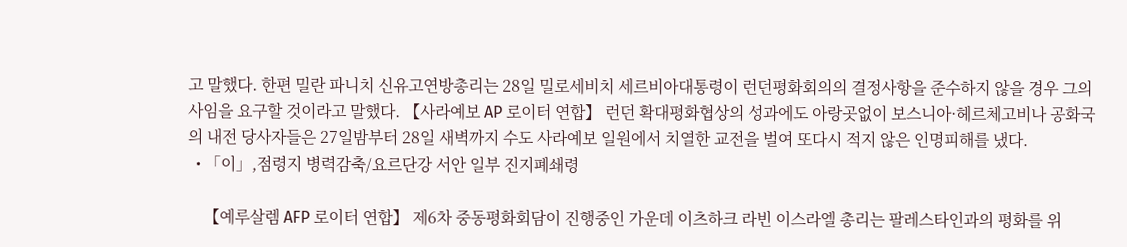고 말했다. 한편 밀란 파니치 신유고연방총리는 28일 밀로세비치 세르비아대통령이 런던평화회의의 결정사항을 준수하지 않을 경우 그의 사임을 요구할 것이라고 말했다. 【사라예보 AP 로이터 연합】 런던 확대평화협상의 성과에도 아랑곳없이 보스니아·헤르체고비나 공화국의 내전 당사자들은 27일밤부터 28일 새벽까지 수도 사라예보 일원에서 치열한 교전을 벌여 또다시 적지 않은 인명피해를 냈다.
  • 「이」,점령지 병력감축/요르단강 서안 일부 진지폐쇄령

    【예루살렘 AFP 로이터 연합】 제6차 중동평화회담이 진행중인 가운데 이츠하크 라빈 이스라엘 총리는 팔레스타인과의 평화를 위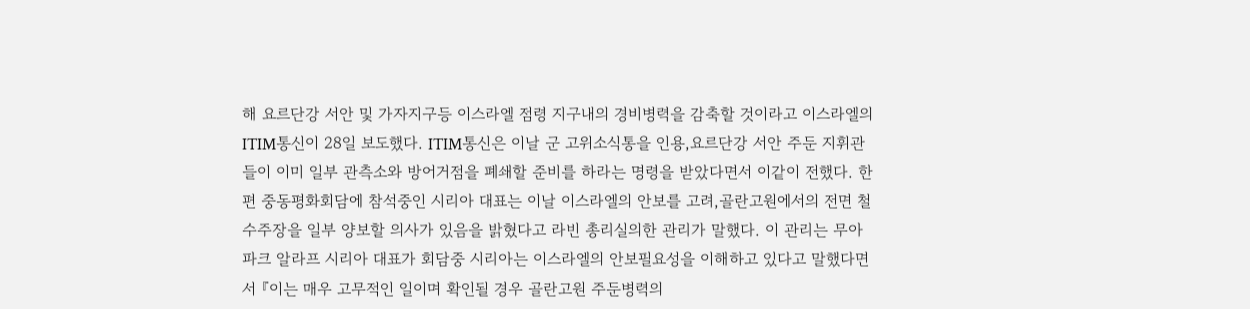해 요르단강 서안 및 가자지구등 이스라엘 점령 지구내의 경비병력을 감축할 것이라고 이스라엘의 ITIM통신이 28일 보도했다. ITIM통신은 이날 군 고위소식통을 인용,요르단강 서안 주둔 지휘관들이 이미 일부 관측소와 방어거점을 폐쇄할 준비를 하라는 명령을 받았다면서 이같이 전했다. 한편 중동평화회담에 참석중인 시리아 대표는 이날 이스라엘의 안보를 고려,골란고원에서의 전면 철수주장을 일부 양보할 의사가 있음을 밝혔다고 라빈 총리실의한 관리가 말했다. 이 관리는 무아파크 알라프 시리아 대표가 회담중 시리아는 이스라엘의 안보필요성을 이해하고 있다고 말했다면서 『이는 매우 고무적인 일이며 확인될 경우 골란고원 주둔병력의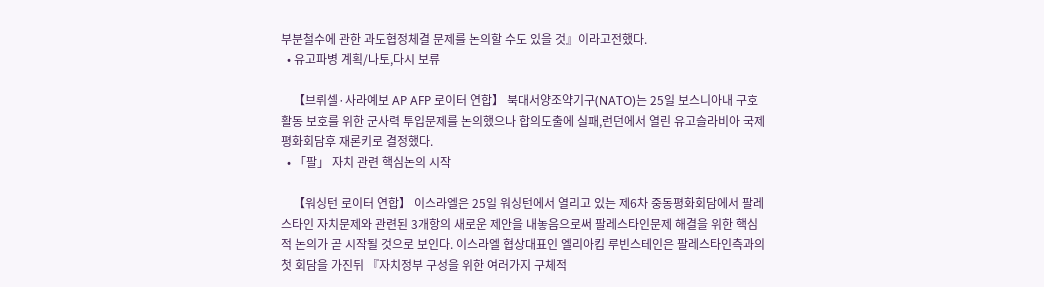부분철수에 관한 과도협정체결 문제를 논의할 수도 있을 것』이라고전했다.
  • 유고파병 계획/나토,다시 보류

    【브뤼셀·사라예보 AP AFP 로이터 연합】 북대서양조약기구(NATO)는 25일 보스니아내 구호활동 보호를 위한 군사력 투입문제를 논의했으나 합의도출에 실패,런던에서 열린 유고슬라비아 국제평화회담후 재론키로 결정했다.
  • 「팔」 자치 관련 핵심논의 시작

    【워싱턴 로이터 연합】 이스라엘은 25일 워싱턴에서 열리고 있는 제6차 중동평화회담에서 팔레스타인 자치문제와 관련된 3개항의 새로운 제안을 내놓음으로써 팔레스타인문제 해결을 위한 핵심적 논의가 곧 시작될 것으로 보인다. 이스라엘 협상대표인 엘리아킴 루빈스테인은 팔레스타인측과의 첫 회담을 가진뒤 『자치정부 구성을 위한 여러가지 구체적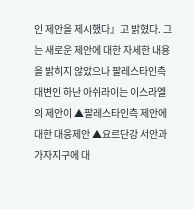인 제안을 제시했다』고 밝혔다. 그는 새로운 제안에 대한 자세한 내용을 밝히지 않았으나 팔레스타인측 대변인 하난 아쉬라이는 이스라엘의 제안이 ▲팔레스타인측 제안에 대한 대응제안 ▲요르단강 서안과 가자지구에 대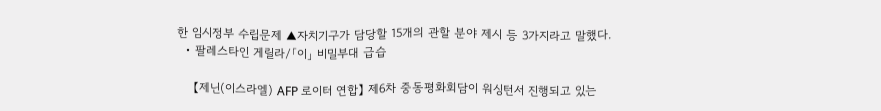한 임시정부 수립문제 ▲자치기구가 담당할 15개의 관할 분야 제시 등 3가지라고 말했다.
  • 팔레스타인 게릴라/「이」 비밀부대 급습

    【제닌(이스라엘) AFP 로이터 연합】 제6차 중동평화회담이 워싱턴서 진행되고 있는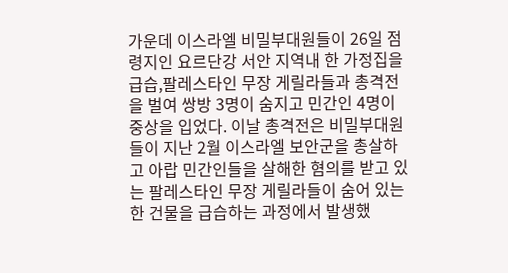가운데 이스라엘 비밀부대원들이 26일 점령지인 요르단강 서안 지역내 한 가정집을 급습,팔레스타인 무장 게릴라들과 총격전을 벌여 쌍방 3명이 숨지고 민간인 4명이 중상을 입었다. 이날 총격전은 비밀부대원들이 지난 2월 이스라엘 보안군을 총살하고 아랍 민간인들을 살해한 혐의를 받고 있는 팔레스타인 무장 게릴라들이 숨어 있는 한 건물을 급습하는 과정에서 발생했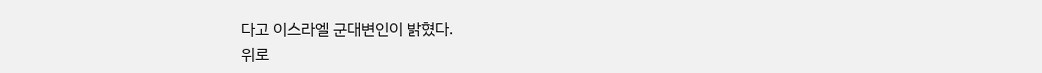다고 이스라엘 군대변인이 밝혔다.
위로